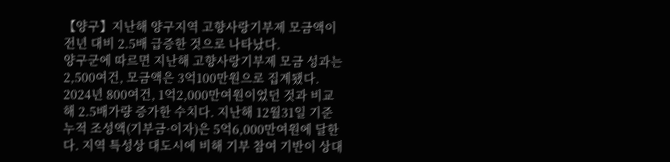【양구】지난해 양구지역 고향사랑기부제 모금액이 전년 대비 2.5배 급증한 것으로 나타났다.
양구군에 따르면 지난해 고향사랑기부제 모금 성과는 2,500여건, 모금액은 3억100만원으로 집계됐다. 2024년 800여건, 1억2,000만여원이었던 것과 비교해 2.5배가량 증가한 수치다. 지난해 12월31일 기준 누적 조성액(기부금·이자)은 5억6,000만여원에 달한다. 지역 특성상 대도시에 비해 기부 참여 기반이 상대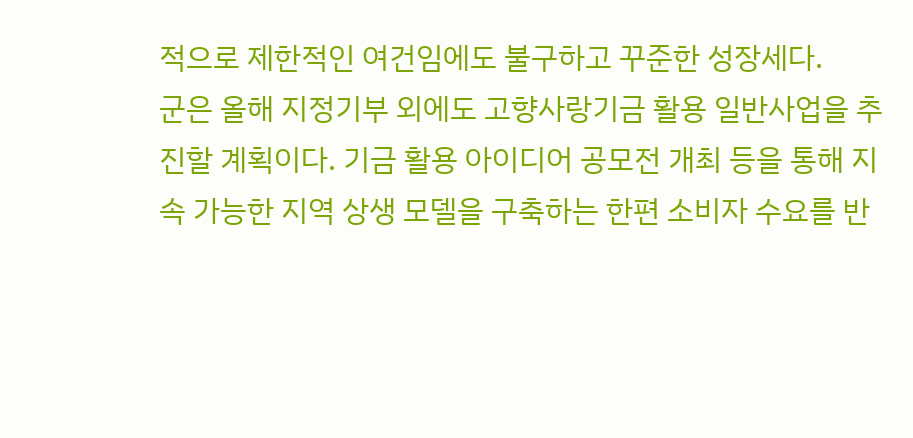적으로 제한적인 여건임에도 불구하고 꾸준한 성장세다.
군은 올해 지정기부 외에도 고향사랑기금 활용 일반사업을 추진할 계획이다. 기금 활용 아이디어 공모전 개최 등을 통해 지속 가능한 지역 상생 모델을 구축하는 한편 소비자 수요를 반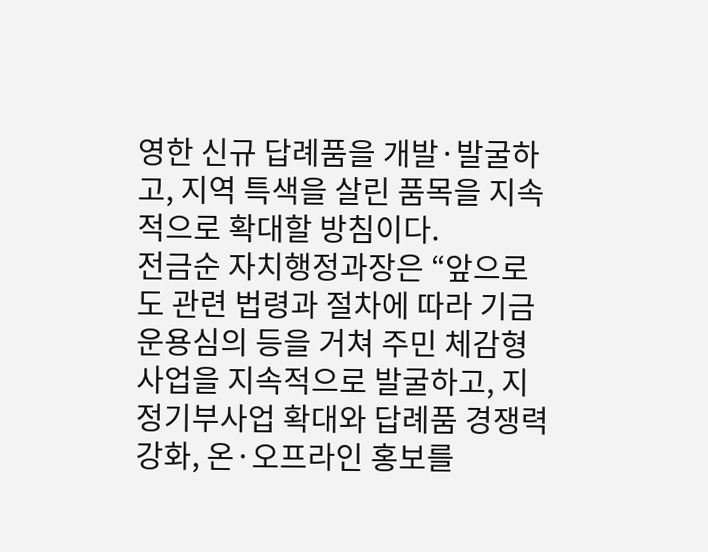영한 신규 답례품을 개발·발굴하고, 지역 특색을 살린 품목을 지속적으로 확대할 방침이다.
전금순 자치행정과장은 “앞으로도 관련 법령과 절차에 따라 기금운용심의 등을 거쳐 주민 체감형 사업을 지속적으로 발굴하고, 지정기부사업 확대와 답례품 경쟁력 강화, 온·오프라인 홍보를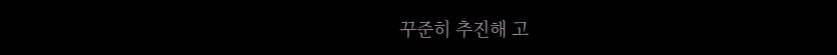꾸준히 추진해 고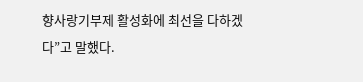향사랑기부제 활성화에 최선을 다하겠다”고 말했다.